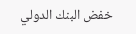خفض البنك الدولي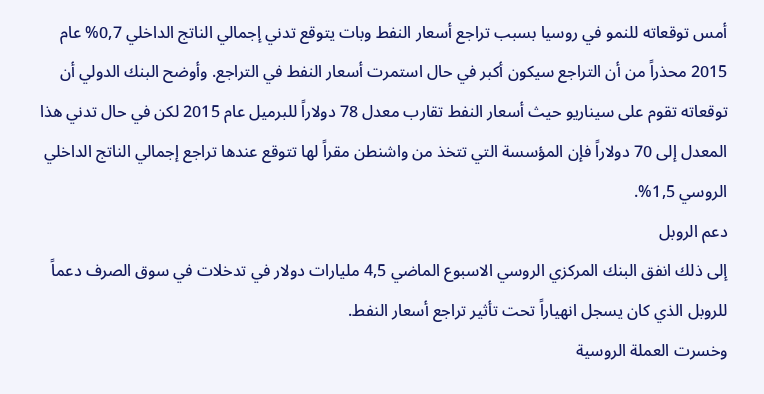أمس توقعاته للنمو في روسيا بسبب تراجع أسعار النفط وبات يتوقع تدني إجمالي الناتج الداخلي 0,7% عام 2015 محذراً من أن التراجع سيكون أكبر في حال استمرت أسعار النفط في التراجع. وأوضح البنك الدولي أن توقعاته تقوم على سيناريو حيث أسعار النفط تقارب معدل 78 دولاراً للبرميل عام 2015 لكن في حال تدني هذا المعدل إلى 70 دولاراً فإن المؤسسة التي تتخذ من واشنطن مقراً لها تتوقع عندها تراجع إجمالي الناتج الداخلي الروسي 1,5%.
دعم الروبل
إلى ذلك انفق البنك المركزي الروسي الاسبوع الماضي 4,5 مليارات دولار في تدخلات في سوق الصرف دعماً للروبل الذي كان يسجل انهياراً تحت تأثير تراجع أسعار النفط.
وخسرت العملة الروسية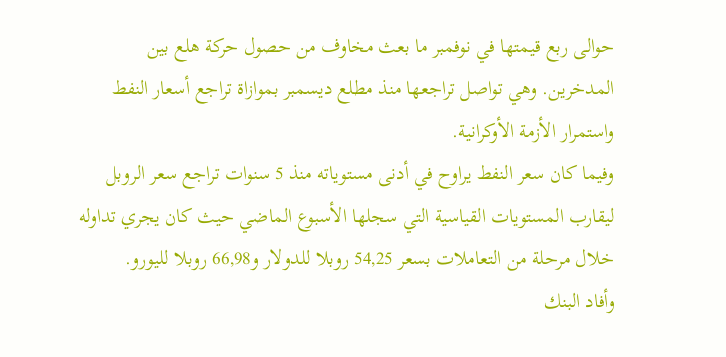حوالى ربع قيمتها في نوفمبر ما بعث مخاوف من حصول حركة هلع بين المدخرين. وهي تواصل تراجعها منذ مطلع ديسمبر بموازاة تراجع أسعار النفط واستمرار الأزمة الأوكرانية.
وفيما كان سعر النفط يراوح في أدنى مستوياته منذ 5 سنوات تراجع سعر الروبل ليقارب المستويات القياسية التي سجلها الأسبوع الماضي حيث كان يجري تداوله خلال مرحلة من التعاملات بسعر 54,25 روبلا للدولار و66,98 روبلا لليورو.
وأفاد البنك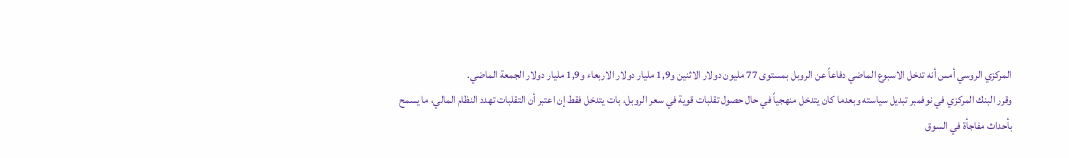المركزي الروسي أمس أنه تدخل الاسبوع الماضي دفاعاً عن الروبل بمستوى 77 مليون دولار الاثنين و1,9 مليار دولار الاربعاء و1,9 مليار دولار الجمعة الماضي.
وقرر البنك المركزي في نوفمبر تبديل سياسته وبعدما كان يتدخل منهجياً في حال حصول تقلبات قوية في سعر الروبل، بات يتدخل فقط إن اعتبر أن التقلبات تهدد النظام المالي، ما يسمح بأحداث مفاجأة في السوق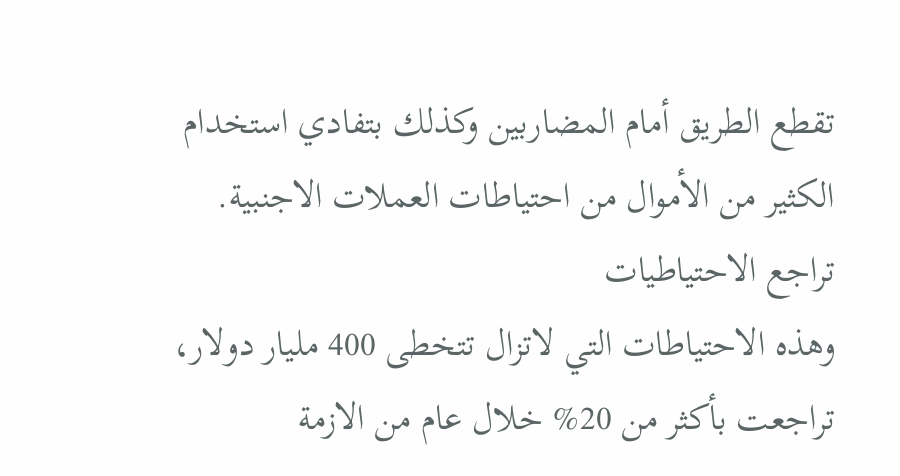تقطع الطريق أمام المضاربين وكذلك بتفادي استخدام الكثير من الأموال من احتياطات العملات الاجنبية.
تراجع الاحتياطيات
وهذه الاحتياطات التي لاتزال تتخطى 400 مليار دولار، تراجعت بأكثر من 20% خلال عام من الازمة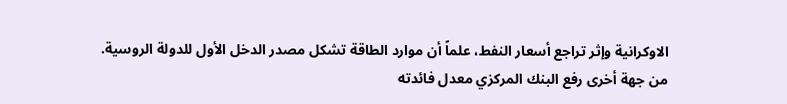الاوكرانية وإثر تراجع أسعار النفط، علماً أن موارد الطاقة تشكل مصدر الدخل الأول للدولة الروسية.
من جهة أخرى رفع البنك المركزي معدل فائدته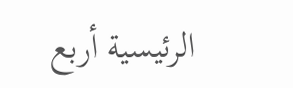الرئيسية أربع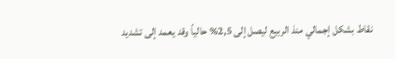نقاط بشكل إجمالي منذ الربيع ليصل إلى 2,5% حالياً وقد يعمد إلى تشديد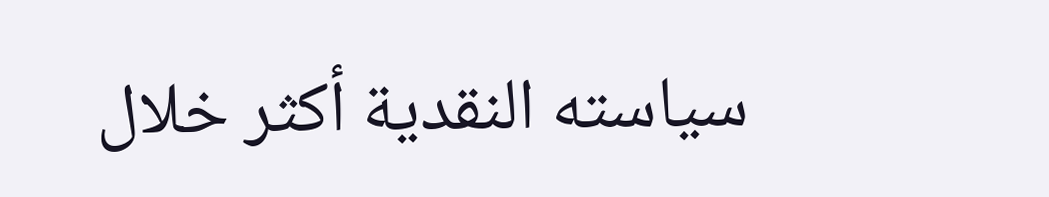سياسته النقدية أكثر خلال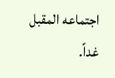اجتماعه المقبل غداً.